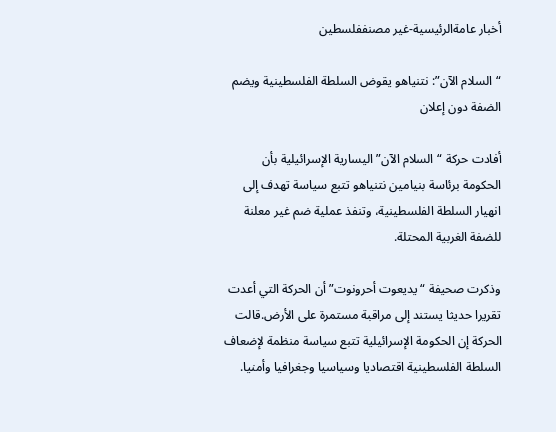أخبار عامةالرئيسية-غير مصنففلسطين

“السلام الآن”: نتنياهو يقوض السلطة الفلسطينية ويضم الضفة دون إعلان

أفادت حركة “السلام الآن” اليسارية الإسرائيلية بأن الحكومة برئاسة بنيامين نتنياهو تتبع سياسة تهدف إلى انهيار السلطة الفلسطينية، وتنفذ عملية ضم غير معلنة للضفة الغربية المحتلة.

وذكرت صحيفة “يديعوت أحرونوت” أن الحركة التي أعدت تقريرا حديثا يستند إلى مراقبة مستمرة على الأرض.قالت الحركة إن الحكومة الإسرائيلية تتبع سياسة منظمة لإضعاف السلطة الفلسطينية اقتصاديا وسياسيا وجغرافيا وأمنيا.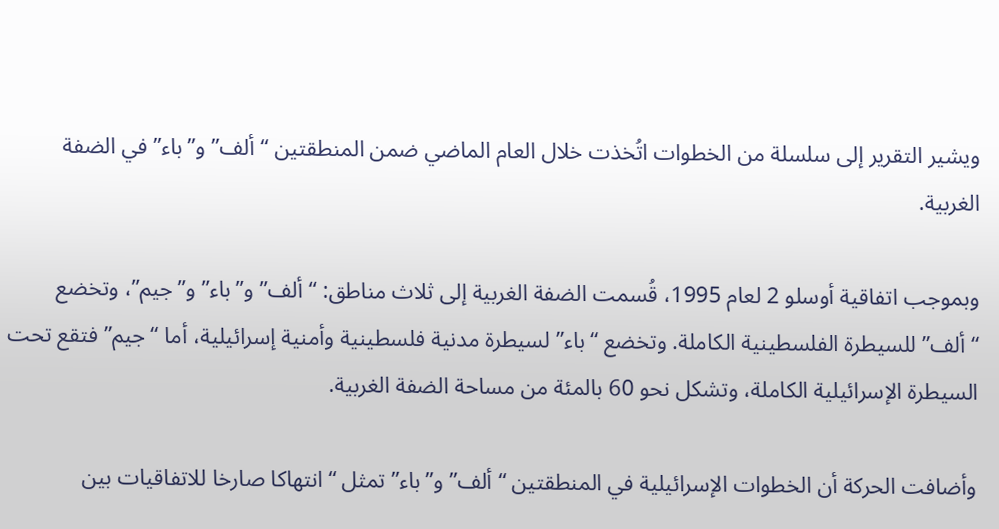ويشير التقرير إلى سلسلة من الخطوات اتُخذت خلال العام الماضي ضمن المنطقتين “ألف” و”باء” في الضفة الغربية.

وبموجب اتفاقية أوسلو 2 لعام 1995، قُسمت الضفة الغربية إلى ثلاث مناطق: “ألف” و”باء” و”جيم”، وتخضع “ألف” للسيطرة الفلسطينية الكاملة. وتخضع “باء” لسيطرة مدنية فلسطينية وأمنية إسرائيلية، أما “جيم” فتقع تحت السيطرة الإسرائيلية الكاملة، وتشكل نحو 60 بالمئة من مساحة الضفة الغربية.

وأضافت الحركة أن الخطوات الإسرائيلية في المنطقتين “ألف” و”باء” تمثل “انتهاكا صارخا للاتفاقيات بين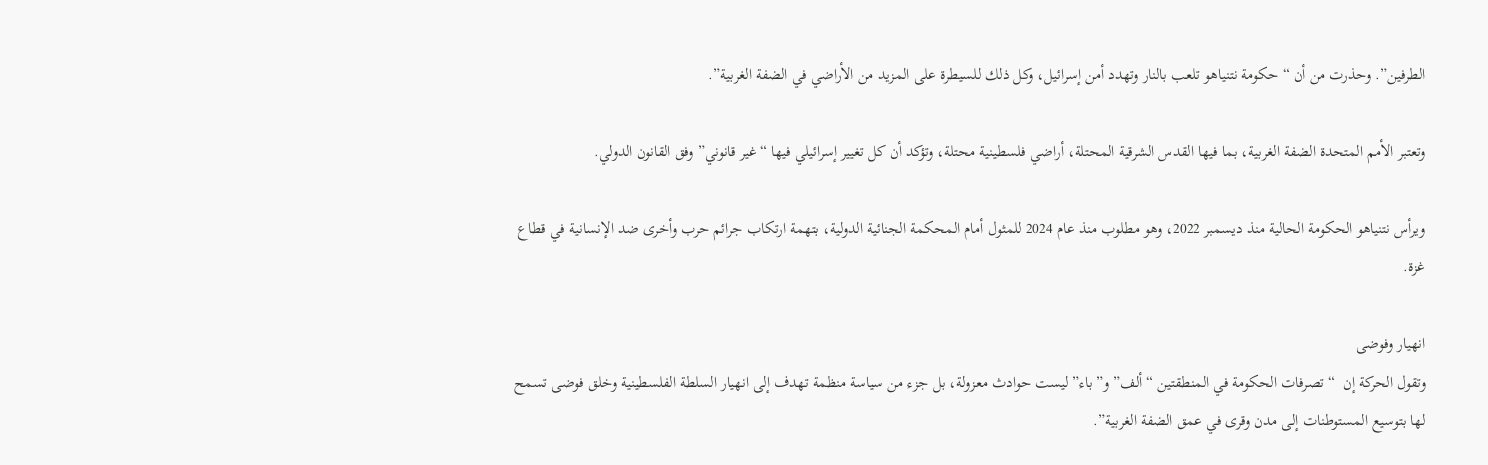الطرفين”. وحذرت من أن “حكومة نتنياهو تلعب بالنار وتهدد أمن إسرائيل، وكل ذلك للسيطرة على المزيد من الأراضي في الضفة الغربية”.

وتعتبر الأمم المتحدة الضفة الغربية، بما فيها القدس الشرقية المحتلة، أراضي فلسطينية محتلة، وتؤكد أن كل تغيير إسرائيلي فيها “غير قانوني” وفق القانون الدولي.

ويرأس نتنياهو الحكومة الحالية منذ ديسمبر 2022، وهو مطلوب منذ عام 2024 للمثول أمام المحكمة الجنائية الدولية، بتهمة ارتكاب جرائم حرب وأخرى ضد الإنسانية في قطاع غزة.

انهيار وفوضى
وتقول الحركة إن  “تصرفات الحكومة في المنطقتين “ألف” و”باء” ليست حوادث معزولة، بل جزء من سياسة منظمة تهدف إلى انهيار السلطة الفلسطينية وخلق فوضى تسمح لها بتوسيع المستوطنات إلى مدن وقرى في عمق الضفة الغربية”.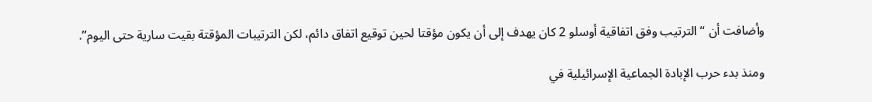وأضافت أن “الترتيب وفق اتفاقية أوسلو 2 كان يهدف إلى أن يكون مؤقتا لحين توقيع اتفاق دائم، لكن الترتيبات المؤقتة بقيت سارية حتى اليوم”.

ومنذ بدء حرب الإبادة الجماعية الإسرائيلية في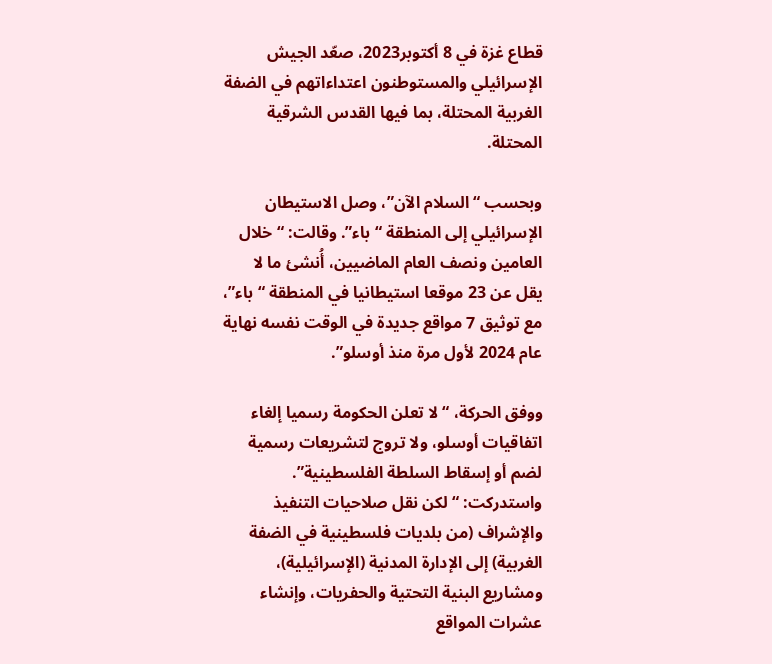قطاع غزة في 8 أكتوبر2023، صعّد الجيش الإسرائيلي والمستوطنون اعتداءاتهم في الضفة الغربية المحتلة، بما فيها القدس الشرقية المحتلة.

وبحسب “السلام الآن”، وصل الاستيطان الإسرائيلي إلى المنطقة “باء”. وقالت: “خلال العامين ونصف العام الماضيين، أُنشئ ما لا يقل عن 23 موقعا استيطانيا في المنطقة “باء”، مع توثيق 7 مواقع جديدة في الوقت نفسه نهاية عام 2024 لأول مرة منذ أوسلو”.

ووفق الحركة، “لا تعلن الحكومة رسميا إلغاء اتفاقيات أوسلو، ولا تروج لتشريعات رسمية لضم أو إسقاط السلطة الفلسطينية”. واستدركت: “لكن نقل صلاحيات التنفيذ والإشراف (من بلديات فلسطينية في الضفة الغربية) إلى الإدارة المدنية (الإسرائيلية)، ومشاريع البنية التحتية والحفريات، وإنشاء عشرات المواقع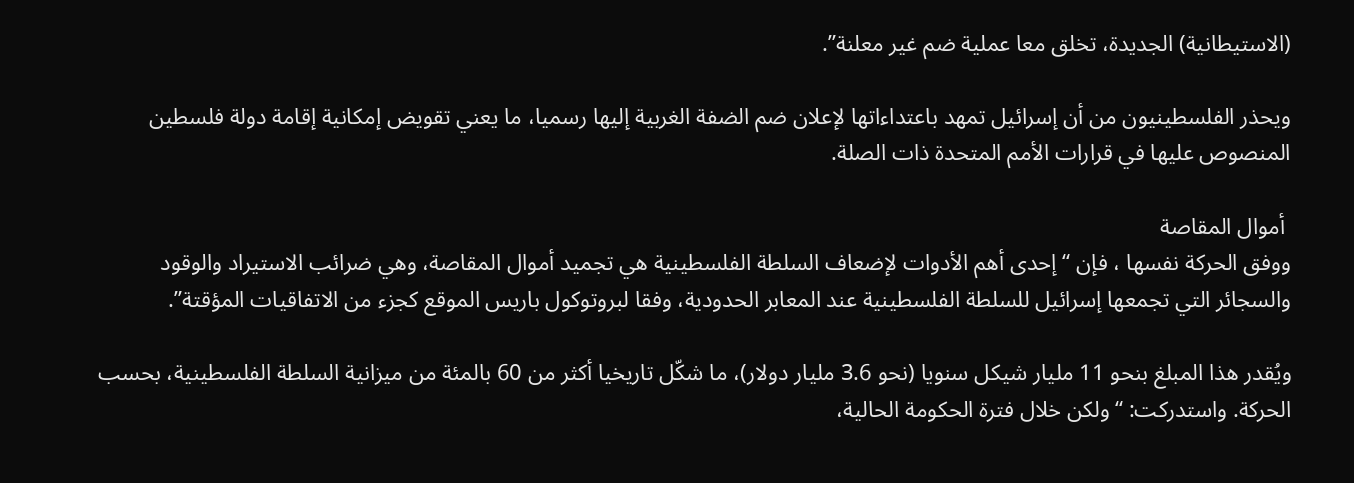(الاستيطانية) الجديدة، تخلق معا عملية ضم غير معلنة”.

ويحذر الفلسطينيون من أن إسرائيل تمهد باعتداءاتها لإعلان ضم الضفة الغربية إليها رسميا، ما يعني تقويض إمكانية إقامة دولة فلسطين المنصوص عليها في قرارات الأمم المتحدة ذات الصلة.

 أموال المقاصة
ووفق الحركة نفسها ، فإن “إحدى أهم الأدوات لإضعاف السلطة الفلسطينية هي تجميد أموال المقاصة، وهي ضرائب الاستيراد والوقود والسجائر التي تجمعها إسرائيل للسلطة الفلسطينية عند المعابر الحدودية، وفقا لبروتوكول باريس الموقع كجزء من الاتفاقيات المؤقتة”.

ويُقدر هذا المبلغ بنحو 11 مليار شيكل سنويا (نحو 3.6 مليار دولار)، ما شكّل تاريخيا أكثر من 60 بالمئة من ميزانية السلطة الفلسطينية، بحسب الحركة. واستدركت: “ولكن خلال فترة الحكومة الحالية،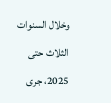وخلال السنوات الثلاث حتى 2025، جرى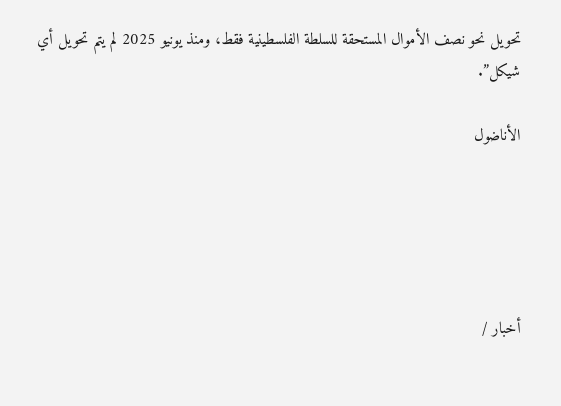تحويل نحو نصف الأموال المستحقة للسلطة الفلسطينية فقط، ومنذ يونيو 2025 لم يتم تحويل أي شيكل”.

الأناضول





أخبار /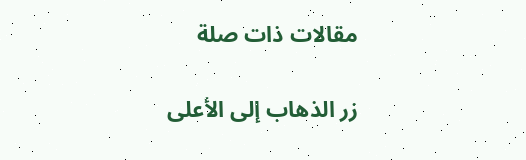مقالات ذات صلة

زر الذهاب إلى الأعلى